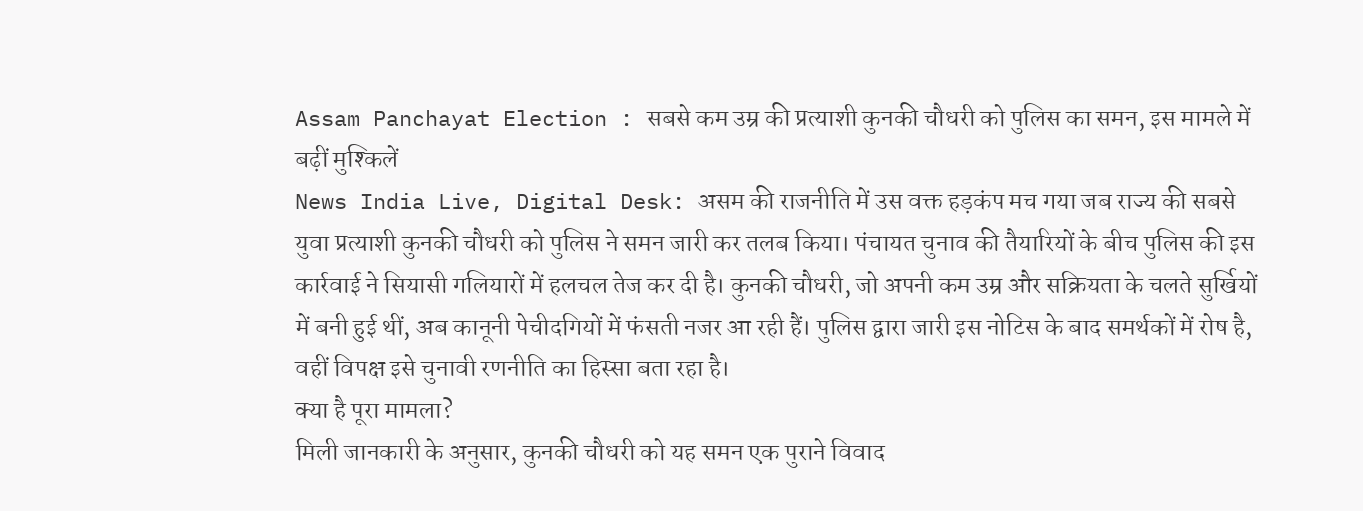Assam Panchayat Election : सबसे कम उम्र की प्रत्याशी कुनकी चौधरी को पुलिस का समन, इस मामले में बढ़ीं मुश्किलें
News India Live, Digital Desk: असम की राजनीति में उस वक्त हड़कंप मच गया जब राज्य की सबसे युवा प्रत्याशी कुनकी चौधरी को पुलिस ने समन जारी कर तलब किया। पंचायत चुनाव की तैयारियों के बीच पुलिस की इस कार्रवाई ने सियासी गलियारों में हलचल तेज कर दी है। कुनकी चौधरी, जो अपनी कम उम्र और सक्रियता के चलते सुर्खियों में बनी हुई थीं, अब कानूनी पेचीदगियों में फंसती नजर आ रही हैं। पुलिस द्वारा जारी इस नोटिस के बाद समर्थकों में रोष है, वहीं विपक्ष इसे चुनावी रणनीति का हिस्सा बता रहा है।
क्या है पूरा मामला?
मिली जानकारी के अनुसार, कुनकी चौधरी को यह समन एक पुराने विवाद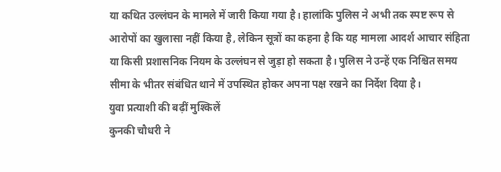या कथित उल्लंघन के मामले में जारी किया गया है। हालांकि पुलिस ने अभी तक स्पष्ट रूप से आरोपों का खुलासा नहीं किया है, लेकिन सूत्रों का कहना है कि यह मामला आदर्श आचार संहिता या किसी प्रशासनिक नियम के उल्लंघन से जुड़ा हो सकता है। पुलिस ने उन्हें एक निश्चित समय सीमा के भीतर संबंधित थाने में उपस्थित होकर अपना पक्ष रखने का निर्देश दिया है।
युवा प्रत्याशी की बढ़ीं मुश्किलें
कुनकी चौधरी ने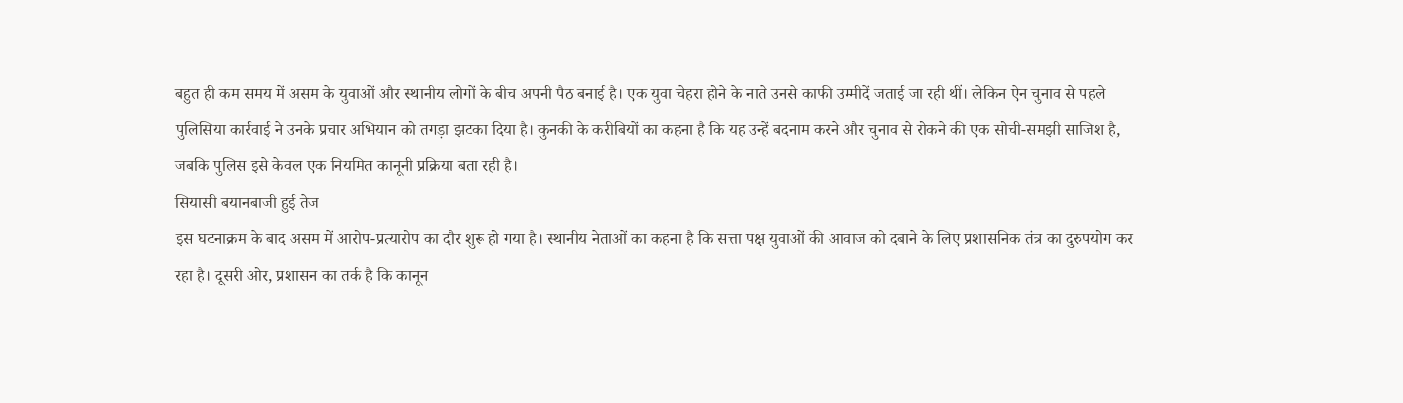बहुत ही कम समय में असम के युवाओं और स्थानीय लोगों के बीच अपनी पैठ बनाई है। एक युवा चेहरा होने के नाते उनसे काफी उम्मीदें जताई जा रही थीं। लेकिन ऐन चुनाव से पहले पुलिसिया कार्रवाई ने उनके प्रचार अभियान को तगड़ा झटका दिया है। कुनकी के करीबियों का कहना है कि यह उन्हें बदनाम करने और चुनाव से रोकने की एक सोची-समझी साजिश है, जबकि पुलिस इसे केवल एक नियमित कानूनी प्रक्रिया बता रही है।
सियासी बयानबाजी हुई तेज
इस घटनाक्रम के बाद असम में आरोप-प्रत्यारोप का दौर शुरू हो गया है। स्थानीय नेताओं का कहना है कि सत्ता पक्ष युवाओं की आवाज को दबाने के लिए प्रशासनिक तंत्र का दुरुपयोग कर रहा है। दूसरी ओर, प्रशासन का तर्क है कि कानून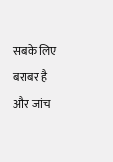सबके लिए बराबर है और जांच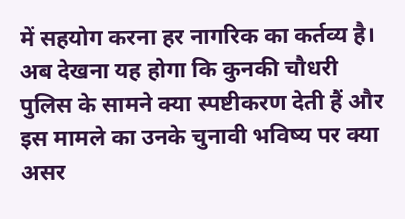में सहयोग करना हर नागरिक का कर्तव्य है। अब देखना यह होगा कि कुनकी चौधरी पुलिस के सामने क्या स्पष्टीकरण देती हैं और इस मामले का उनके चुनावी भविष्य पर क्या असर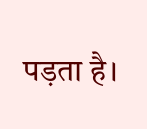पड़ता है।